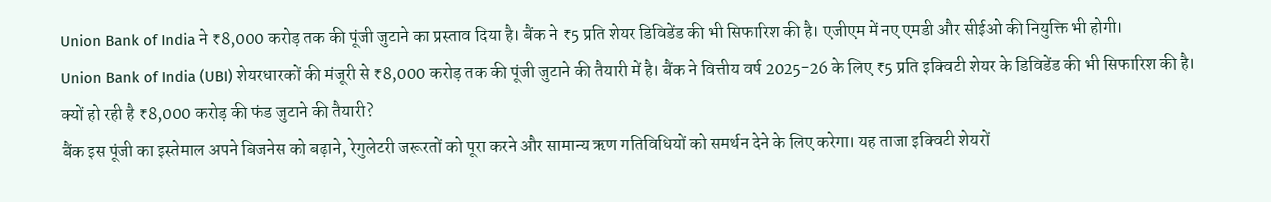Union Bank of India ने ₹8,000 करोड़ तक की पूंजी जुटाने का प्रस्ताव दिया है। बैंक ने ₹5 प्रति शेयर डिविडेंड की भी सिफारिश की है। एजीएम में नए एमडी और सीईओ की नियुक्ति भी होगी।
Union Bank of India (UBI) शेयरधारकों की मंजूरी से ₹8,000 करोड़ तक की पूंजी जुटाने की तैयारी में है। बैंक ने वित्तीय वर्ष 2025-26 के लिए ₹5 प्रति इक्विटी शेयर के डिविडेंड की भी सिफारिश की है।
क्यों हो रही है ₹8,000 करोड़ की फंड जुटाने की तैयारी?
बैंक इस पूंजी का इस्तेमाल अपने बिजनेस को बढ़ाने, रेगुलेटरी जरूरतों को पूरा करने और सामान्य ऋण गतिविधियों को समर्थन देने के लिए करेगा। यह ताजा इक्विटी शेयरों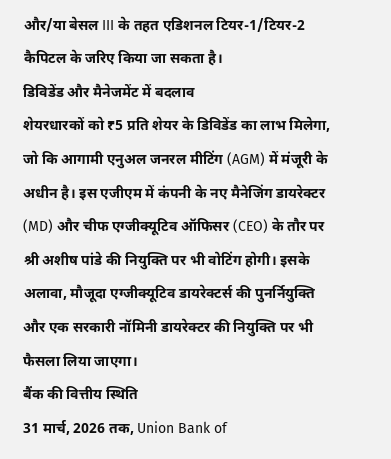और/या बेसल III के तहत एडिशनल टियर-1/टियर-2 कैपिटल के जरिए किया जा सकता है।
डिविडेंड और मैनेजमेंट में बदलाव
शेयरधारकों को ₹5 प्रति शेयर के डिविडेंड का लाभ मिलेगा, जो कि आगामी एनुअल जनरल मीटिंग (AGM) में मंजूरी के अधीन है। इस एजीएम में कंपनी के नए मैनेजिंग डायरेक्टर (MD) और चीफ एग्जीक्यूटिव ऑफिसर (CEO) के तौर पर श्री अशीष पांडे की नियुक्ति पर भी वोटिंग होगी। इसके अलावा, मौजूदा एग्जीक्यूटिव डायरेक्टर्स की पुनर्नियुक्ति और एक सरकारी नॉमिनी डायरेक्टर की नियुक्ति पर भी फैसला लिया जाएगा।
बैंक की वित्तीय स्थिति
31 मार्च, 2026 तक, Union Bank of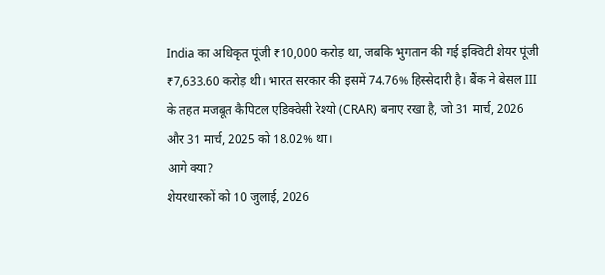India का अधिकृत पूंजी ₹10,000 करोड़ था, जबकि भुगतान की गई इक्विटी शेयर पूंजी ₹7,633.60 करोड़ थी। भारत सरकार की इसमें 74.76% हिस्सेदारी है। बैंक ने बेसल III के तहत मजबूत कैपिटल एडिक्वेसी रेश्यो (CRAR) बनाए रखा है, जो 31 मार्च, 2026 और 31 मार्च, 2025 को 18.02% था।
आगे क्या?
शेयरधारकों को 10 जुलाई, 2026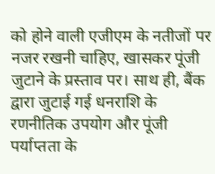को होने वाली एजीएम के नतीजों पर नजर रखनी चाहिए, खासकर पूंजी जुटाने के प्रस्ताव पर। साथ ही, बैंक द्वारा जुटाई गई धनराशि के रणनीतिक उपयोग और पूंजी पर्याप्तता के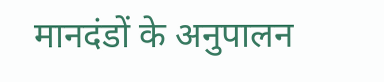मानदंडों के अनुपालन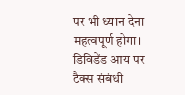पर भी ध्यान देना महत्वपूर्ण होगा। डिविडेंड आय पर टैक्स संबंधी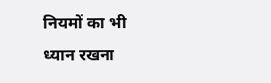नियमों का भी ध्यान रखना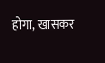होगा, खासकर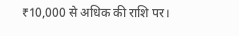₹10,000 से अधिक की राशि पर।